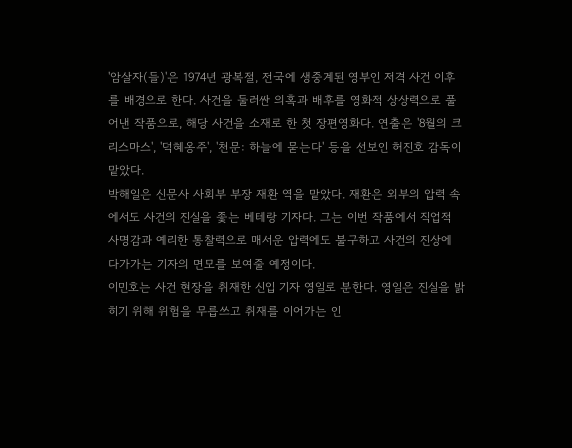'암살자(들)'은 1974년 광복절, 전국에 생중계된 영부인 저격 사건 이후를 배경으로 한다. 사건을 둘러싼 의혹과 배후를 영화적 상상력으로 풀어낸 작품으로, 해당 사건을 소재로 한 첫 장편영화다. 연출은 '8월의 크리스마스', '덕혜옹주', '천문: 하늘에 묻는다' 등을 선보인 허진호 감독이 맡았다.
박해일은 신문사 사회부 부장 재환 역을 맡았다. 재환은 외부의 압력 속에서도 사건의 진실을 좇는 베테랑 기자다. 그는 이번 작품에서 직업적 사명감과 예리한 통찰력으로 매서운 압력에도 불구하고 사건의 진상에 다가가는 기자의 면모를 보여줄 예정이다.
이민호는 사건 현장을 취재한 신입 기자 영일로 분한다. 영일은 진실을 밝히기 위해 위험을 무릅쓰고 취재를 이어가는 인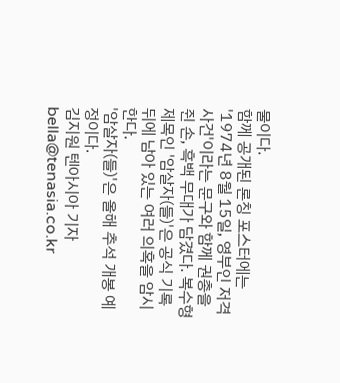물이다.
함께 공개된 론칭 포스터에는 '1974년 8월 15일, 영부인 저격 사건'이라는 문구와 함께 권총을 쥔 손, 흑백 무대가 담겼다. 복수형 제목인 '암살자(들)'은 공식 기록 뒤에 남아 있는 여러 의혹을 암시한다.
'암살자(들)'은 올해 추석 개봉 예정이다.
김지원 텐아시아 기자 bella@tenasia.co.kr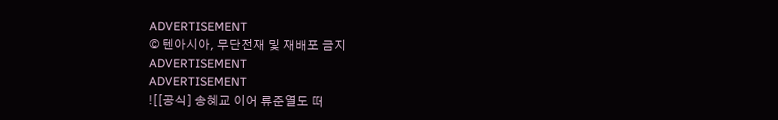ADVERTISEMENT
© 텐아시아, 무단전재 및 재배포 금지
ADVERTISEMENT
ADVERTISEMENT
![[공식] 송혜교 이어 류준열도 떠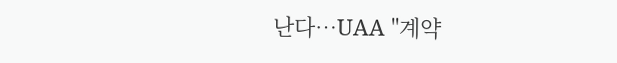난다…UAA "계약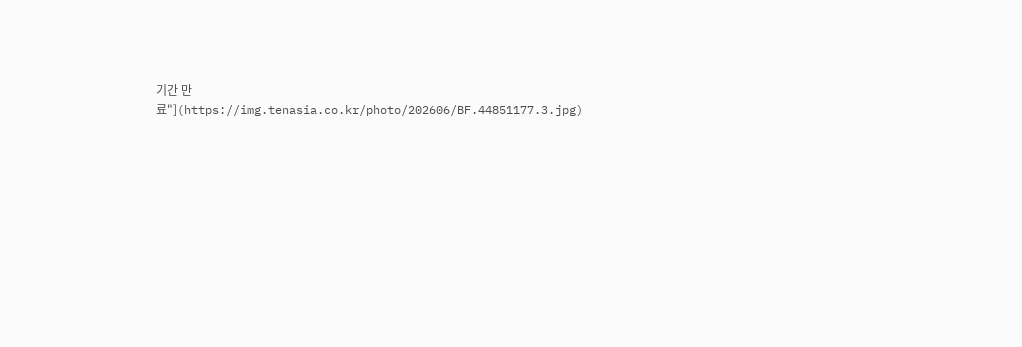기간 만료"](https://img.tenasia.co.kr/photo/202606/BF.44851177.3.jpg)